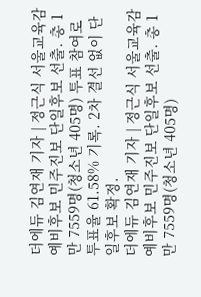더에듀 김연재 기자 | 정근식 서울교육감 예비후보 민주진보 단일후보 선출. 총 1만 7559명(청소년 405명) 투표 참여로 투표율 61.58% 기록. 2차 결선 없이 단일후보 확정.
더에듀 김연재 기자 | 정근식 서울교육감 예비후보 민주진보 단일후보 선출. 총 1만 7559명(청소년 405명)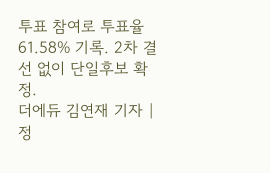투표 참여로 투표율 61.58% 기록. 2차 결선 없이 단일후보 확정.
더에듀 김연재 기자 | 정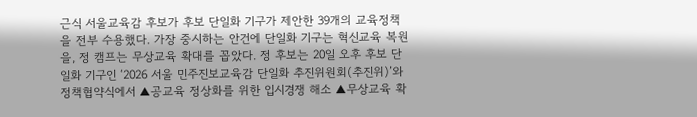근식 서울교육감 후보가 후보 단일화 기구가 제안한 39개의 교육정책을 전부 수용했다. 가장 중시하는 안건에 단일화 기구는 혁신교육 복원을, 정 캠프는 무상교육 확대를 꼽았다. 정 후보는 20일 오후 후보 단일화 기구인 ‘2026 서울 민주진보교육감 단일화 추진위원회(추진위)’와 정책협약식에서 ▲공교육 정상화를 위한 입시경쟁 해소 ▲무상교육 확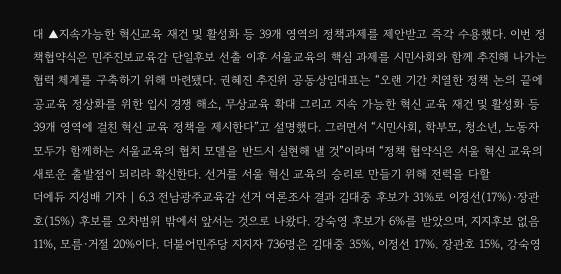대 ▲지속가능한 혁신교육 재건 및 활성화 등 39개 영역의 정책과제를 제안받고 즉각 수용했다. 이번 정책협약식은 민주진보교육감 단일후보 선출 이후 서울교육의 핵심 과제를 시민사회와 함께 추진해 나가는 협력 체계를 구축하기 위해 마련됐다. 권혜진 추진위 공동상임대표는 “오랜 기간 치열한 정책 논의 끝에 공교육 정상화를 위한 입시 경쟁 해소, 무상교육 확대 그리고 지속 가능한 혁신 교육 재건 및 활성화 등 39개 영역에 걸친 혁신 교육 정책을 제시한다”고 설명했다. 그러면서 “시민사회, 학부모, 청소년, 노동자 모두가 함께하는 서울교육의 협치 모델을 반드시 실현해 낼 것”이라며 “정책 협약식은 서울 혁신 교육의 새로운 출발점이 되리라 확신한다. 선거를 서울 혁신 교육의 승리로 만들기 위해 전력을 다할
더에듀 지성배 기자 | 6.3 전남광주교육감 선거 여론조사 결과 김대중 후보가 31%로 이정선(17%)·장관호(15%) 후보를 오차범위 밖에서 앞서는 것으로 나왔다. 강숙영 후보가 6%를 받았으며, 지지후보 없음 11%, 모름·거절 20%이다. 더불어민주당 지지자 736명은 김대중 35%, 이정선 17%. 장관호 15%, 강숙영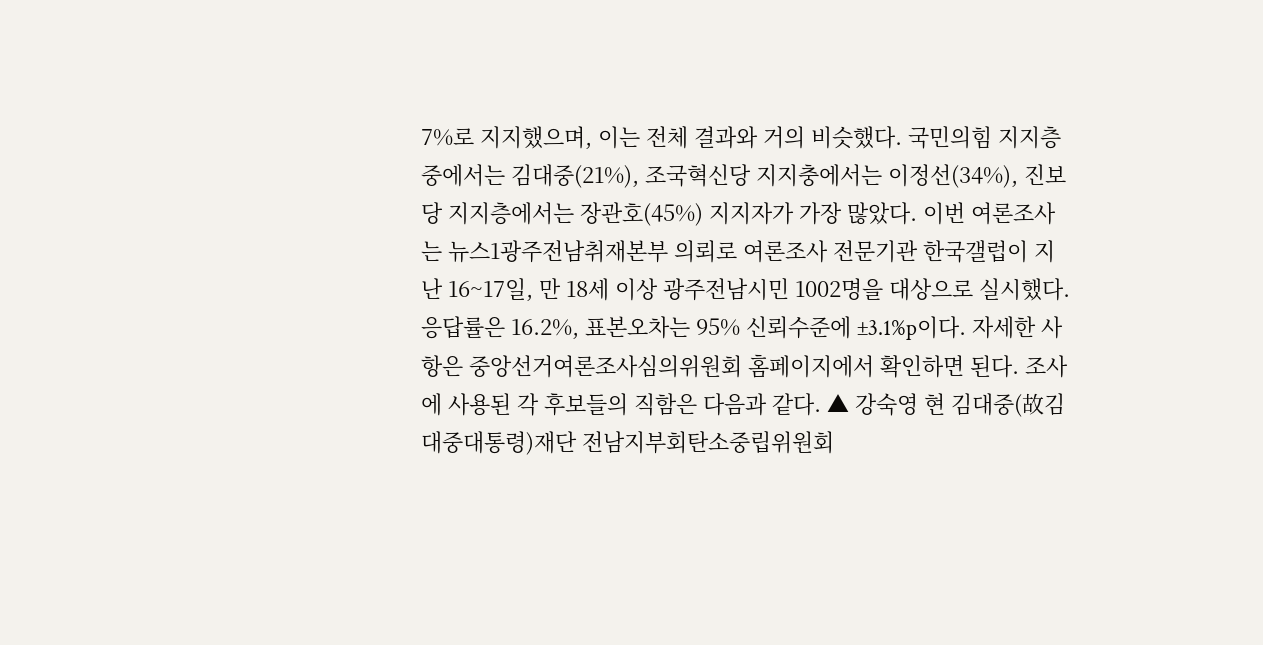7%로 지지했으며, 이는 전체 결과와 거의 비슷했다. 국민의힘 지지층 중에서는 김대중(21%), 조국혁신당 지지충에서는 이정선(34%), 진보당 지지층에서는 장관호(45%) 지지자가 가장 많았다. 이번 여론조사는 뉴스1광주전남취재본부 의뢰로 여론조사 전문기관 한국갤럽이 지난 16~17일, 만 18세 이상 광주전남시민 1002명을 대상으로 실시했다. 응답률은 16.2%, 표본오차는 95% 신뢰수준에 ±3.1%p이다. 자세한 사항은 중앙선거여론조사심의위원회 홈페이지에서 확인하면 된다. 조사에 사용된 각 후보들의 직함은 다음과 같다. ▲ 강숙영 현 김대중(故김대중대통령)재단 전남지부회탄소중립위원회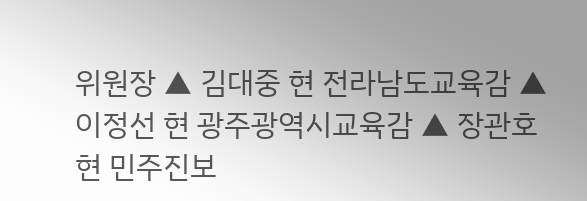위원장 ▲ 김대중 현 전라남도교육감 ▲ 이정선 현 광주광역시교육감 ▲ 장관호 현 민주진보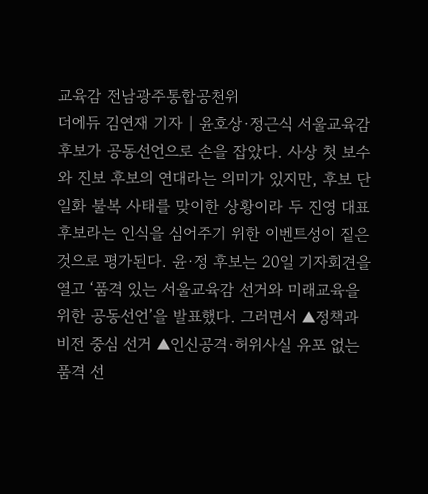교육감 전남광주통합공천위
더에듀 김연재 기자 | 윤호상·정근식 서울교육감 후보가 공동선언으로 손을 잡았다. 사상 첫 보수와 진보 후보의 연대라는 의미가 있지만, 후보 단일화 불복 사태를 맞이한 상황이라 두 진영 대표 후보라는 인식을 심어주기 위한 이벤트성이 짙은 것으로 평가된다. 윤·정 후보는 20일 기자회견을 열고 ‘품격 있는 서울교육감 선거와 미래교육을 위한 공동선언’을 발표했다. 그러면서 ▲정책과 비전 중심 선거 ▲인신공격·허위사실 유포 없는 품격 선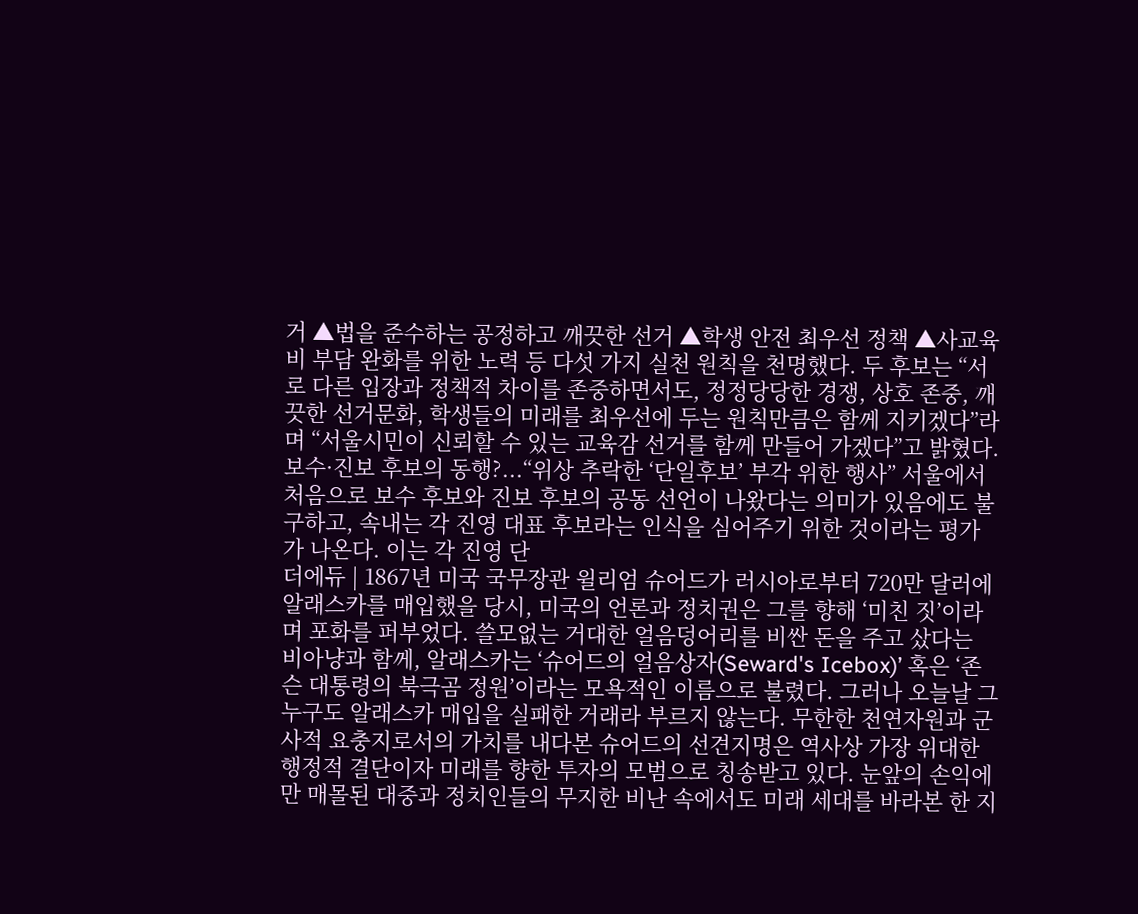거 ▲법을 준수하는 공정하고 깨끗한 선거 ▲학생 안전 최우선 정책 ▲사교육비 부담 완화를 위한 노력 등 다섯 가지 실천 원칙을 천명했다. 두 후보는 “서로 다른 입장과 정책적 차이를 존중하면서도, 정정당당한 경쟁, 상호 존중, 깨끗한 선거문화, 학생들의 미래를 최우선에 두는 원칙만큼은 함께 지키겠다”라며 “서울시민이 신뢰할 수 있는 교육감 선거를 함께 만들어 가겠다”고 밝혔다. 보수·진보 후보의 동행?...“위상 추락한 ‘단일후보’ 부각 위한 행사” 서울에서 처음으로 보수 후보와 진보 후보의 공동 선언이 나왔다는 의미가 있음에도 불구하고, 속내는 각 진영 대표 후보라는 인식을 심어주기 위한 것이라는 평가가 나온다. 이는 각 진영 단
더에듀 | 1867년 미국 국무장관 윌리엄 슈어드가 러시아로부터 720만 달러에 알래스카를 매입했을 당시, 미국의 언론과 정치권은 그를 향해 ‘미친 짓’이라며 포화를 퍼부었다. 쓸모없는 거대한 얼음덩어리를 비싼 돈을 주고 샀다는 비아냥과 함께, 알래스카는 ‘슈어드의 얼음상자(Seward's Icebox)’ 혹은 ‘존슨 대통령의 북극곰 정원’이라는 모욕적인 이름으로 불렸다. 그러나 오늘날 그 누구도 알래스카 매입을 실패한 거래라 부르지 않는다. 무한한 천연자원과 군사적 요충지로서의 가치를 내다본 슈어드의 선견지명은 역사상 가장 위대한 행정적 결단이자 미래를 향한 투자의 모범으로 칭송받고 있다. 눈앞의 손익에만 매몰된 대중과 정치인들의 무지한 비난 속에서도 미래 세대를 바라본 한 지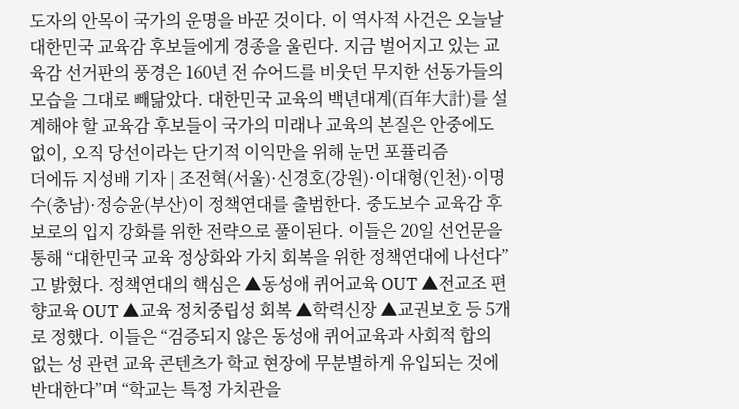도자의 안목이 국가의 운명을 바꾼 것이다. 이 역사적 사건은 오늘날 대한민국 교육감 후보들에게 경종을 울린다. 지금 벌어지고 있는 교육감 선거판의 풍경은 160년 전 슈어드를 비웃던 무지한 선동가들의 모습을 그대로 빼닮았다. 대한민국 교육의 백년대계(百年大計)를 설계해야 할 교육감 후보들이 국가의 미래나 교육의 본질은 안중에도 없이, 오직 당선이라는 단기적 이익만을 위해 눈먼 포퓰리즘
더에듀 지성배 기자 | 조전혁(서울)·신경호(강원)·이대형(인천)·이명수(충남)·정승윤(부산)이 정책연대를 출범한다. 중도보수 교육감 후보로의 입지 강화를 위한 전략으로 풀이된다. 이들은 20일 선언문을 통해 “대한민국 교육 정상화와 가치 회복을 위한 정책연대에 나선다”고 밝혔다. 정책연대의 핵심은 ▲동성애 퀴어교육 OUT ▲전교조 편향교육 OUT ▲교육 정치중립성 회복 ▲학력신장 ▲교권보호 등 5개로 정했다. 이들은 “검증되지 않은 동성애 퀴어교육과 사회적 합의 없는 성 관련 교육 콘텐츠가 학교 현장에 무분별하게 유입되는 것에 반대한다”며 “학교는 특정 가치관을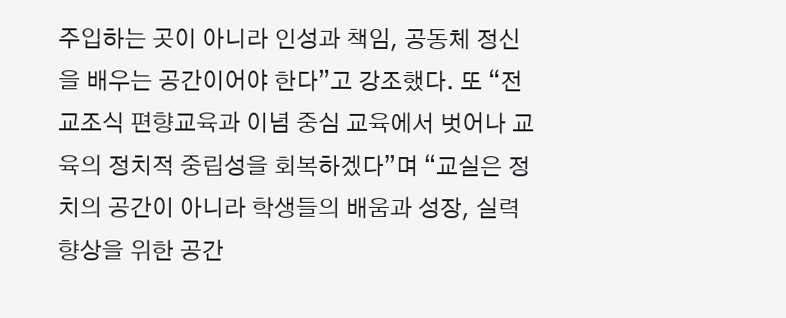주입하는 곳이 아니라 인성과 책임, 공동체 정신을 배우는 공간이어야 한다”고 강조했다. 또 “전교조식 편향교육과 이념 중심 교육에서 벗어나 교육의 정치적 중립성을 회복하겠다”며 “교실은 정치의 공간이 아니라 학생들의 배움과 성장, 실력 향상을 위한 공간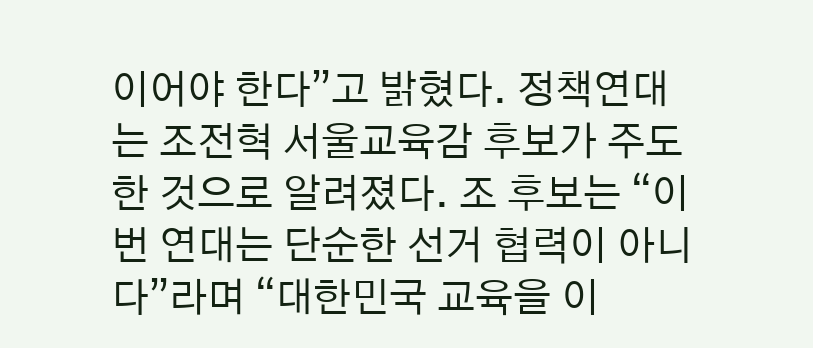이어야 한다”고 밝혔다. 정책연대는 조전혁 서울교육감 후보가 주도한 것으로 알려졌다. 조 후보는 “이번 연대는 단순한 선거 협력이 아니다”라며 “대한민국 교육을 이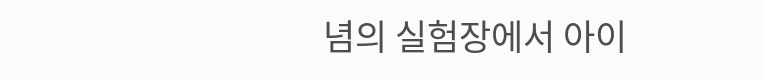념의 실험장에서 아이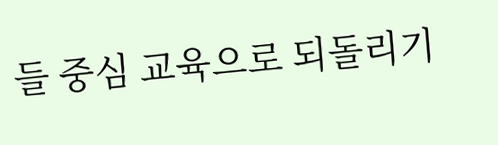들 중심 교육으로 되돌리기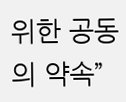위한 공동의 약속”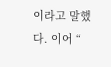이라고 말했다. 이어 “